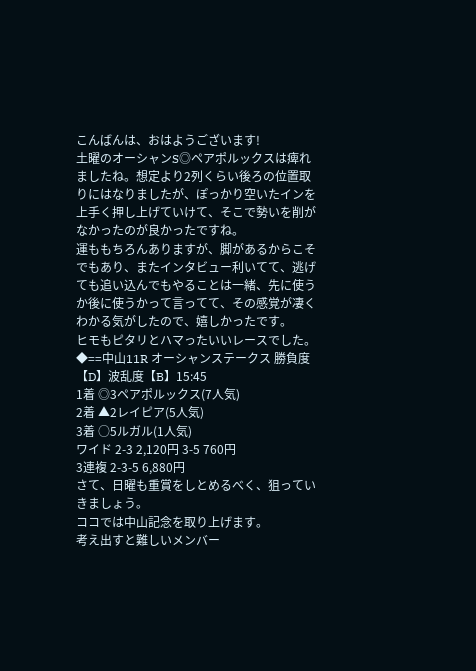こんばんは、おはようございます!
土曜のオーシャンS◎ペアポルックスは痺れましたね。想定より2列くらい後ろの位置取りにはなりましたが、ぽっかり空いたインを上手く押し上げていけて、そこで勢いを削がなかったのが良かったですね。
運ももちろんありますが、脚があるからこそでもあり、またインタビュー利いてて、逃げても追い込んでもやることは一緒、先に使うか後に使うかって言ってて、その感覚が凄くわかる気がしたので、嬉しかったです。
ヒモもピタリとハマったいいレースでした。
◆==中山11R オーシャンステークス 勝負度【D】波乱度【B】15:45
1着 ◎3ペアポルックス(7人気)
2着 ▲2レイピア(5人気)
3着 ○5ルガル(1人気)
ワイド 2-3 2,120円 3-5 760円
3連複 2-3-5 6,880円
さて、日曜も重賞をしとめるべく、狙っていきましょう。
ココでは中山記念を取り上げます。
考え出すと難しいメンバー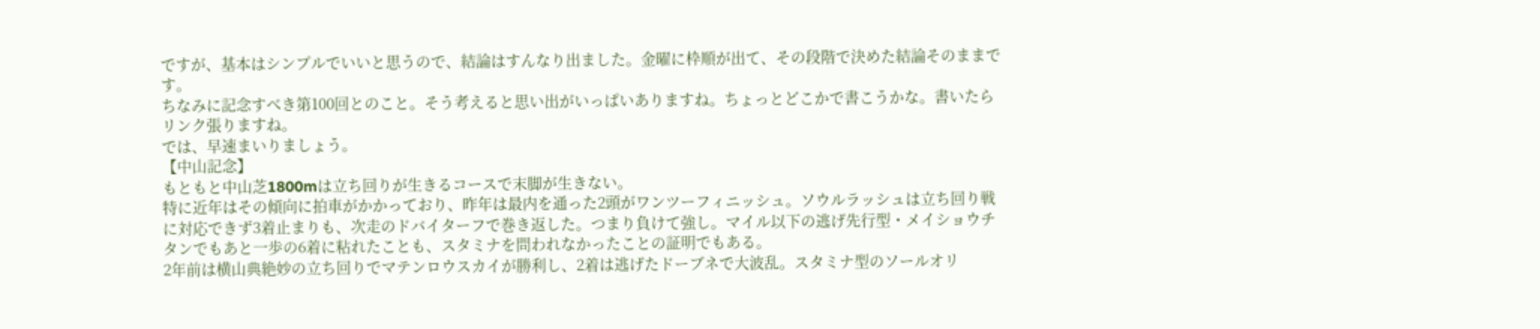ですが、基本はシンプルでいいと思うので、結論はすんなり出ました。金曜に枠順が出て、その段階で決めた結論そのままです。
ちなみに記念すべき第100回とのこと。そう考えると思い出がいっぱいありますね。ちょっとどこかで書こうかな。書いたらリンク張りますね。
では、早速まいりましょう。
【中山記念】
もともと中山芝1800mは立ち回りが生きるコースで末脚が生きない。
特に近年はその傾向に拍車がかかっており、昨年は最内を通った2頭がワンツーフィニッシュ。ソウルラッシュは立ち回り戦に対応できず3着止まりも、次走のドバイターフで巻き返した。つまり負けて強し。マイル以下の逃げ先行型・メイショウチタンでもあと一歩の6着に粘れたことも、スタミナを問われなかったことの証明でもある。
2年前は横山典絶妙の立ち回りでマテンロウスカイが勝利し、2着は逃げたドーブネで大波乱。スタミナ型のソールオリ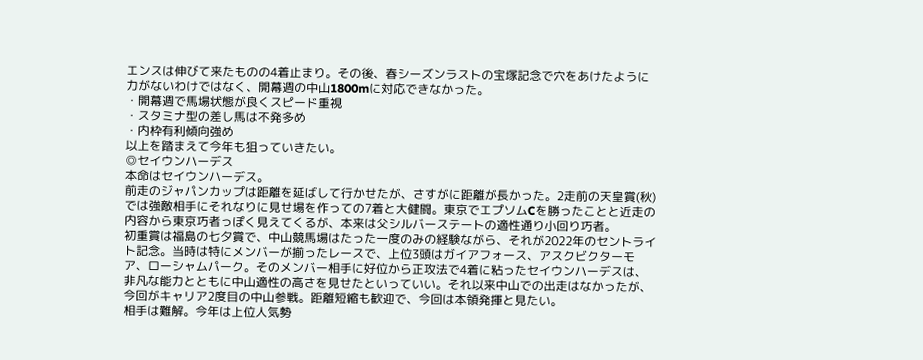エンスは伸びて来たものの4着止まり。その後、春シーズンラストの宝塚記念で穴をあけたように力がないわけではなく、開幕週の中山1800mに対応できなかった。
・開幕週で馬場状態が良くスピード重視
・スタミナ型の差し馬は不発多め
・内枠有利傾向強め
以上を踏まえて今年も狙っていきたい。
◎セイウンハーデス
本命はセイウンハーデス。
前走のジャパンカップは距離を延ばして行かせたが、さすがに距離が長かった。2走前の天皇賞(秋)では強敵相手にそれなりに見せ場を作っての7着と大健闘。東京でエプソムCを勝ったことと近走の内容から東京巧者っぽく見えてくるが、本来は父シルバーステートの適性通り小回り巧者。
初重賞は福島の七夕賞で、中山競馬場はたった一度のみの経験ながら、それが2022年のセントライト記念。当時は特にメンバーが揃ったレースで、上位3頭はガイアフォース、アスクビクターモア、ローシャムパーク。そのメンバー相手に好位から正攻法で4着に粘ったセイウンハーデスは、非凡な能力とともに中山適性の高さを見せたといっていい。それ以来中山での出走はなかったが、今回がキャリア2度目の中山参戦。距離短縮も歓迎で、今回は本領発揮と見たい。
相手は難解。今年は上位人気勢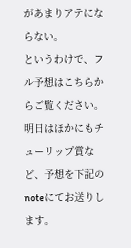があまりアテにならない。
というわけで、フル予想はこちらからご覧ください。
明日はほかにもチューリップ賞など、予想を下記のnoteにてお送りします。